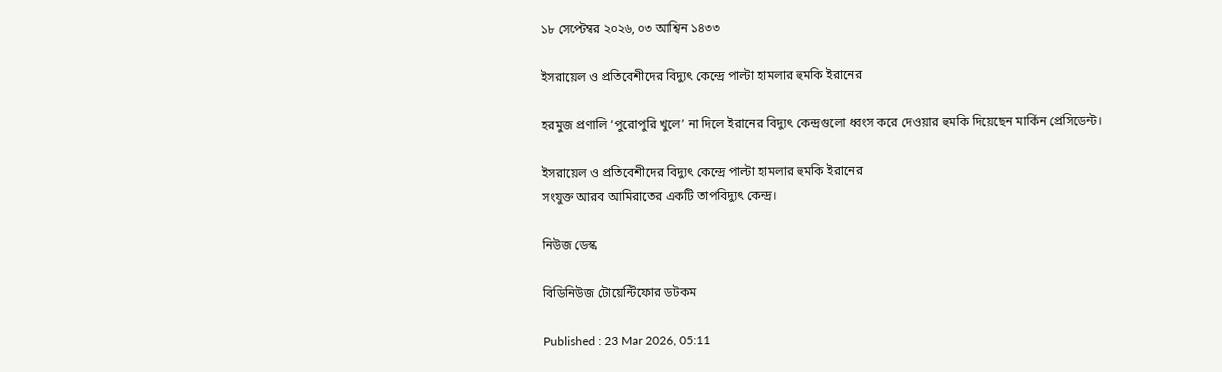১৮ সেপ্টেম্বর ২০২৬, ০৩ আশ্বিন ১৪৩৩

ইসরায়েল ও প্রতিবেশীদের বিদ্যুৎ কেন্দ্রে পাল্টা হামলার হুমকি ইরানের

হরমুজ প্রণালি ‘পুরোপুরি খুলে’ না দিলে ইরানের বিদ্যুৎ কেন্দ্রগুলো ধ্বংস করে দেওয়ার হুমকি দিয়েছেন মার্কিন প্রেসিডেন্ট।

ইসরায়েল ও প্রতিবেশীদের বিদ্যুৎ কেন্দ্রে পাল্টা হামলার হুমকি ইরানের
সংযুক্ত আরব আমিরাতের একটি তাপবিদ্যুৎ কেন্দ্র।

নিউজ ডেস্ক

বিডিনিউজ টোয়েন্টিফোর ডটকম

Published : 23 Mar 2026, 05:11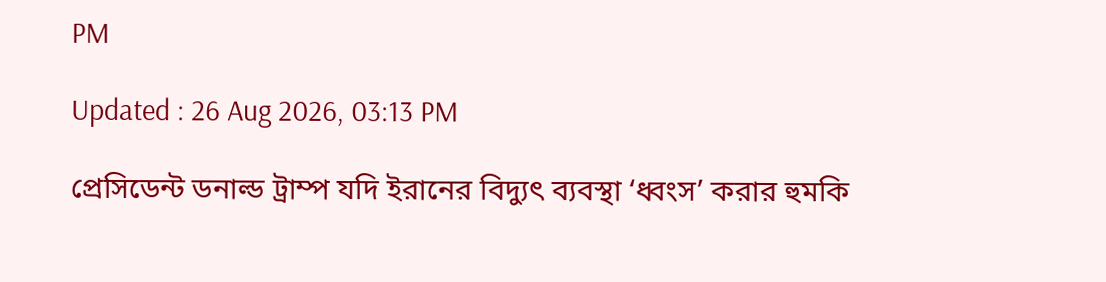PM

Updated : 26 Aug 2026, 03:13 PM

প্রেসিডেন্ট ডনাল্ড ট্রাম্প যদি ইরানের বিদ্যুৎ ব্যবস্থা ‘ধ্বংস’ করার হুমকি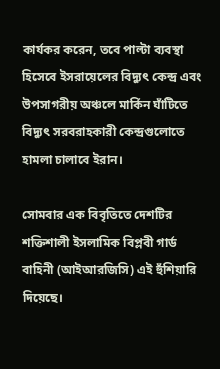কার্যকর করেন, তবে পাল্টা ব্যবস্থা হিসেবে ইসরায়েলের বিদ্যুৎ কেন্দ্র এবং উপসাগরীয় অঞ্চলে মার্কিন ঘাঁটিতে বিদ্যুৎ সরবরাহকারী কেন্দ্রগুলোতে হামলা চালাবে ইরান।

সোমবার এক বিবৃতিতে দেশটির শক্তিশালী ইসলামিক বিপ্লবী গার্ড বাহিনী (আইআরজিসি) এই হুঁশিয়ারি দিয়েছে।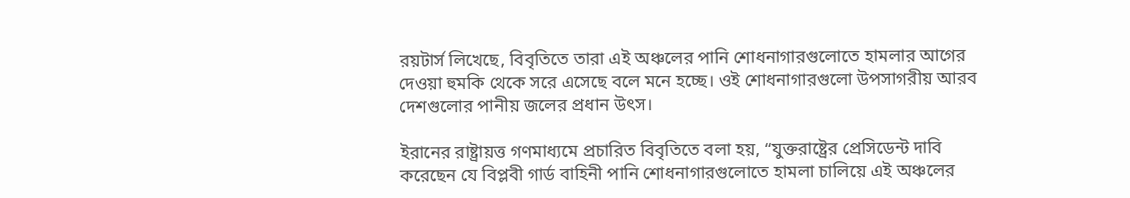রয়টার্স লিখেছে, বিবৃতিতে তারা এই অঞ্চলের পানি শোধনাগারগুলোতে হামলার আগের দেওয়া হুমকি থেকে সরে এসেছে বলে মনে হচ্ছে। ওই শোধনাগারগুলো উপসাগরীয় আরব দেশগুলোর পানীয় জলের প্রধান উৎস।

ইরানের রাষ্ট্রায়ত্ত গণমাধ্যমে প্রচারিত বিবৃতিতে বলা হয়, “যুক্তরাষ্ট্রের প্রেসিডেন্ট দাবি করেছেন যে বিপ্লবী গার্ড বাহিনী পানি শোধনাগারগুলোতে হামলা চালিয়ে এই অঞ্চলের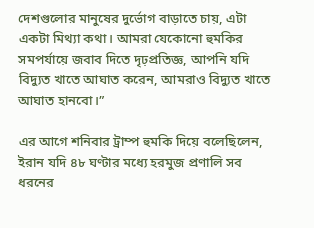দেশগুলোর মানুষের দুর্ভোগ বাড়াতে চায়, এটা একটা মিথ্যা কথা। আমরা যেকোনো হুমকির সমপর্যায়ে জবাব দিতে দৃঢ়প্রতিজ্ঞ, আপনি যদি বিদ্যুত খাতে আঘাত করেন, আমরাও বিদ্যুত খাতে আঘাত হানবো।”

এর আগে শনিবার ট্রাম্প হুমকি দিয়ে বলেছিলেন, ইরান যদি ৪৮ ঘণ্টার মধ্যে হরমুজ প্রণালি সব ধরনের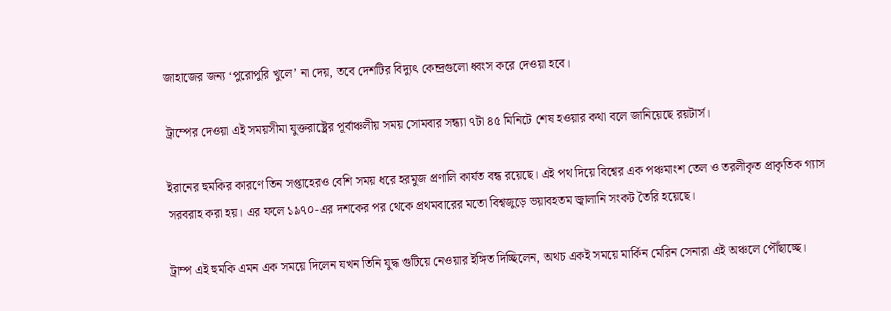জাহাজের জন্য ‘পুরোপুরি খুলে’ না দেয়, তবে দেশটির বিদ্যুৎ কেন্দ্রগুলো ধ্বংস করে দেওয়া হবে।

ট্রাম্পের দেওয়া এই সময়সীমা যুক্তরাষ্ট্রের পূর্বাঞ্চলীয় সময় সোমবার সন্ধ্যা ৭টা ৪৫ মিনিটে শেষ হওয়ার কথা বলে জানিয়েছে রয়টার্স।

ইরানের হুমকির কারণে তিন সপ্তাহেরও বেশি সময় ধরে হরমুজ প্রণালি কার্যত বন্ধ রয়েছে। এই পথ দিয়ে বিশ্বের এক পঞ্চমাংশ তেল ও তরলীকৃত প্রাকৃতিক গ্যাস সরবরাহ করা হয়। এর ফলে ১৯৭০-এর দশকের পর থেকে প্রথমবারের মতো বিশ্বজুড়ে ভয়াবহতম জ্বালানি সংকট তৈরি হয়েছে।

ট্রাম্প এই হুমকি এমন এক সময়ে দিলেন যখন তিনি যুদ্ধ গুটিয়ে নেওয়ার ইঙ্গিত দিচ্ছিলেন, অথচ একই সময়ে মার্কিন মেরিন সেনারা এই অঞ্চলে পৌঁছাচ্ছে।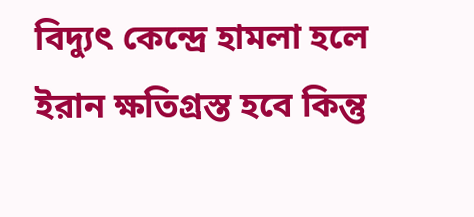বিদ্যুৎ কেন্দ্রে হামলা হলে ইরান ক্ষতিগ্রস্ত হবে কিন্তু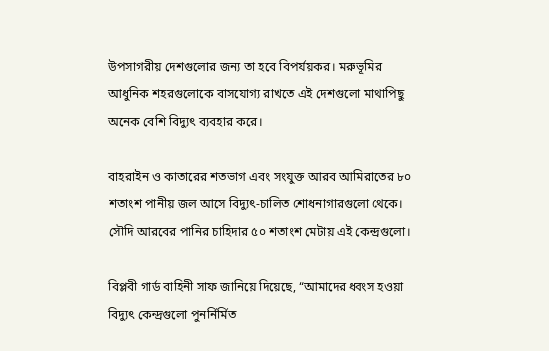উপসাগরীয় দেশগুলোর জন্য তা হবে বিপর্যয়কর। মরুভূমির আধুনিক শহরগুলোকে বাসযোগ্য রাখতে এই দেশগুলো মাথাপিছু অনেক বেশি বিদ্যুৎ ব্যবহার করে।

বাহরাইন ও কাতারের শতভাগ এবং সংযুক্ত আরব আমিরাতের ৮০ শতাংশ পানীয় জল আসে বিদ্যুৎ-চালিত শোধনাগারগুলো থেকে। সৌদি আরবের পানির চাহিদার ৫০ শতাংশ মেটায় এই কেন্দ্রগুলো।

বিপ্লবী গার্ড বাহিনী সাফ জানিয়ে দিয়েছে, “আমাদের ধ্বংস হওয়া বিদ্যুৎ কেন্দ্রগুলো পুনর্নির্মিত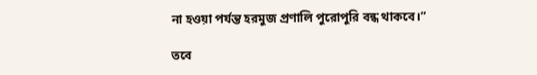না হওয়া পর্যন্ত হরমুজ প্রণালি পুরোপুরি বন্ধ থাকবে।”

তবে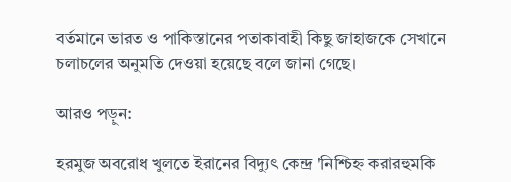বর্তমানে ভারত ও পাকিস্তানের পতাকাবাহী কিছু জাহাজকে সেখানে চলাচলের অনুমতি দেওয়া হয়েছে বলে জানা গেছে।

আরও পড়ুন:

হরমুজ অবরোধ খুলতে ইরানের বিদ্যুৎ কেন্দ্র 'নিশ্চিহ্ন করারহুমকি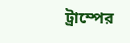ট্রাম্পের